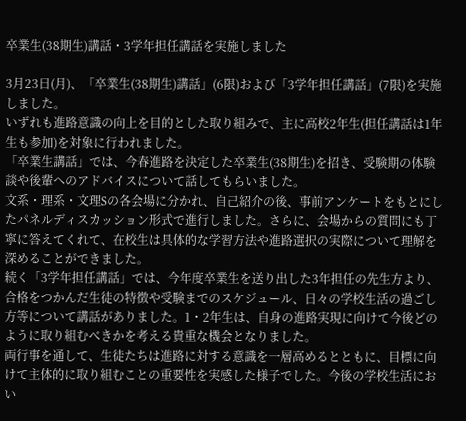卒業生(38期生)講話・3学年担任講話を実施しました

3月23日(月)、「卒業生(38期生)講話」(6限)および「3学年担任講話」(7限)を実施しました。
いずれも進路意識の向上を目的とした取り組みで、主に高校2年生(担任講話は1年生も参加)を対象に行われました。
「卒業生講話」では、今春進路を決定した卒業生(38期生)を招き、受験期の体験談や後輩へのアドバイスについて話してもらいました。
文系・理系・文理Sの各会場に分かれ、自己紹介の後、事前アンケートをもとにしたパネルディスカッション形式で進行しました。さらに、会場からの質問にも丁寧に答えてくれて、在校生は具体的な学習方法や進路選択の実際について理解を深めることができました。
続く「3学年担任講話」では、今年度卒業生を送り出した3年担任の先生方より、合格をつかんだ生徒の特徴や受験までのスケジュール、日々の学校生活の過ごし方等について講話がありました。1・2年生は、自身の進路実現に向けて今後どのように取り組むべきかを考える貴重な機会となりました。
両行事を通して、生徒たちは進路に対する意識を一層高めるとともに、目標に向けて主体的に取り組むことの重要性を実感した様子でした。今後の学校生活におい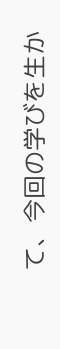て、今回の学びを生か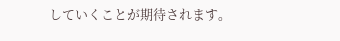していくことが期待されます。